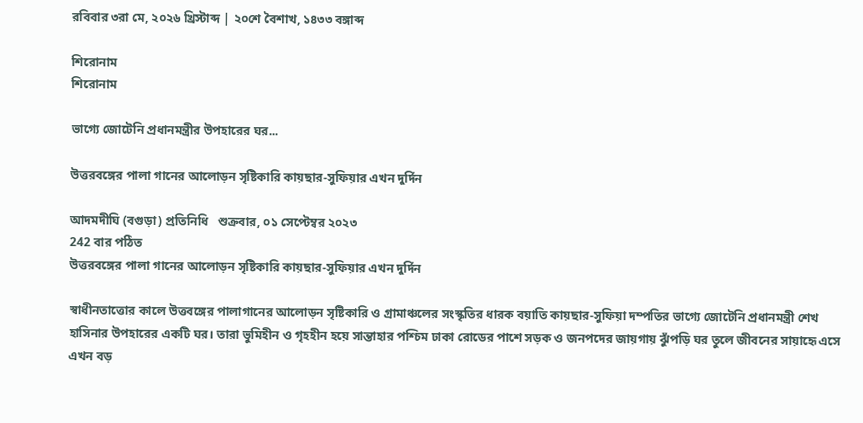রবিবার ৩রা মে, ২০২৬ খ্রিস্টাব্দ | ২০শে বৈশাখ, ১৪৩৩ বঙ্গাব্দ

শিরোনাম
শিরোনাম

ভাগ্যে জোটেনি প্রধানমন্ত্রীর উপহারের ঘর...

উত্তরবঙ্গের পালা গানের আলোড়ন সৃষ্টিকারি কায়ছার-সুফিয়ার এখন দুর্দিন

আদমদীঘি (বগুড়া) প্রতিনিধি   শুক্রবার, ০১ সেপ্টেম্বর ২০২৩
242 বার পঠিত
উত্তরবঙ্গের পালা গানের আলোড়ন সৃষ্টিকারি কায়ছার-সুফিয়ার এখন দুর্দিন

স্বাধীনতাত্তোর কালে উত্তবঙ্গের পালাগানের আলোড়ন সৃষ্টিকারি ও গ্রামাঞ্চলের সংস্কৃতির ধারক বয়াতি কায়ছার-সুফিয়া দম্পতির ভাগ্যে জোটেনি প্রধানমন্ত্রী শেখ হাসিনার উপহারের একটি ঘর। তারা ভুমিহীন ও গৃহহীন হয়ে সান্তাহার পশ্চিম ঢাকা রোডের পাশে সড়ক ও জনপদের জায়গায় ঝুঁপড়ি ঘর তুলে জীবনের সায়াহেৃ এসে এখন বড়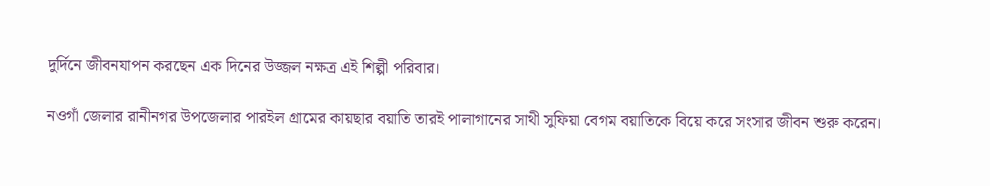দুর্দিনে জীবনযাপন করছেন এক দিনের উজ্জল নক্ষত্র এই শিল্পী পরিবার।

নওগাঁ জেলার রানীনগর উপজেলার পারইল গ্রামের কায়ছার বয়াতি তারই পালাগানের সাথী সুফিয়া বেগম বয়াতিকে বিয়ে করে সংসার জীবন শুরু করেন।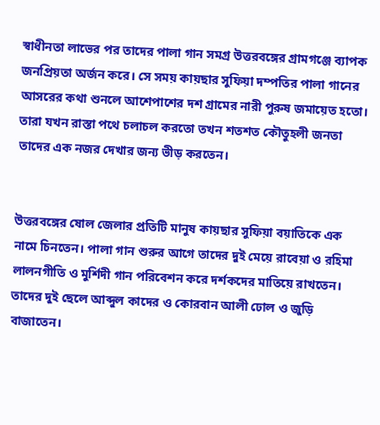স্বাধীনতা লাভের পর তাদের পালা গান সমগ্র উত্তরবঙ্গের গ্রামগঞ্জে ব্যাপক জনপ্রিয়তা অর্জন করে। সে সময় কায়ছার সুফিয়া দম্পতির পালা গানের আসরের কথা শুনলে আশেপাশের দশ গ্রামের নারী পুরুষ জমায়েত হতো। তারা যখন রাস্তা পথে চলাচল করতো তখন শতশত কৌতুহলী জনতা তাদের এক নজর দেখার জন্য ভীড় করতেন।


উত্তরবঙ্গের ষোল জেলার প্রতিটি মানুষ কায়ছার সুফিয়া বয়াতিকে এক নামে চিনতেন। পালা গান শুরুর আগে তাদের দুই মেয়ে রাবেয়া ও রহিমা লালনগীতি ও মুর্শিদী গান পরিবেশন করে দর্শকদের মাতিয়ে রাখতেন। তাদের দুই ছেলে আব্দুল কাদের ও কোরবান আলী ঢোল ও জুড়ি বাজাতেন।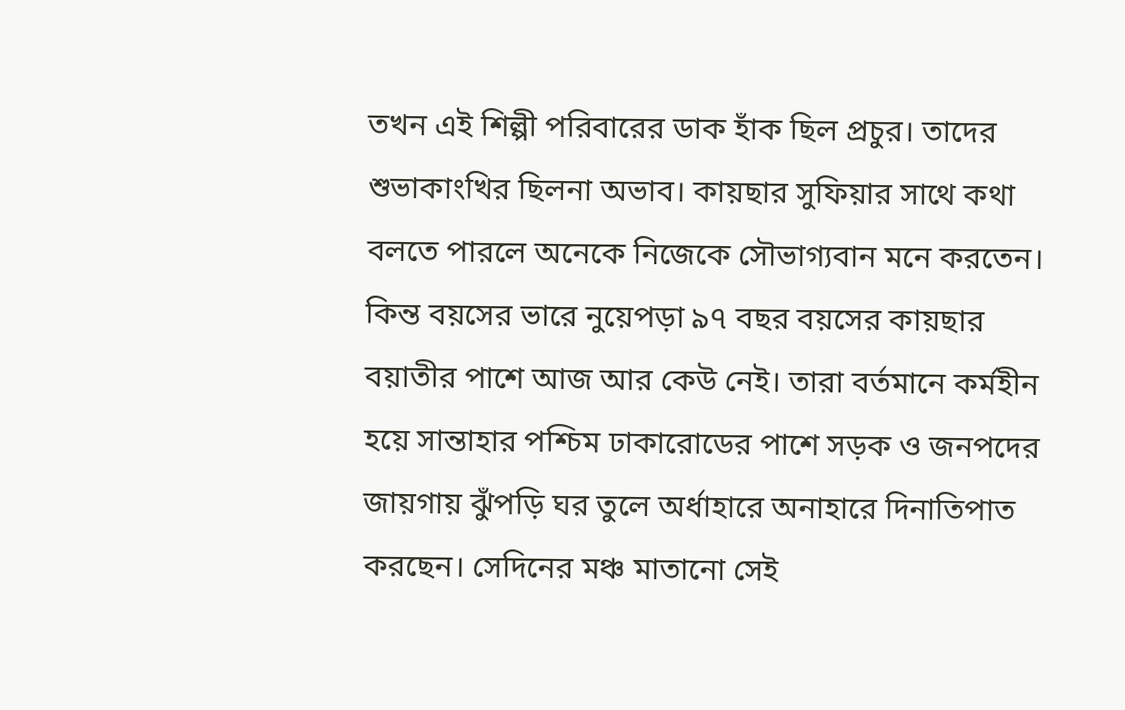তখন এই শিল্পী পরিবারের ডাক হাঁক ছিল প্রচুর। তাদের শুভাকাংখির ছিলনা অভাব। কায়ছার সুফিয়ার সাথে কথা বলতে পারলে অনেকে নিজেকে সৌভাগ্যবান মনে করতেন। কিন্ত বয়সের ভারে নুয়েপড়া ৯৭ বছর বয়সের কায়ছার বয়াতীর পাশে আজ আর কেউ নেই। তারা বর্তমানে কর্মহীন হয়ে সান্তাহার পশ্চিম ঢাকারোডের পাশে সড়ক ও জনপদের জায়গায় ঝুঁপড়ি ঘর তুলে অর্ধাহারে অনাহারে দিনাতিপাত করছেন। সেদিনের মঞ্চ মাতানো সেই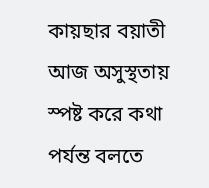কায়ছার বয়াতী আজ অসুস্থতায় স্পষ্ট করে কথা পর্যন্ত বলতে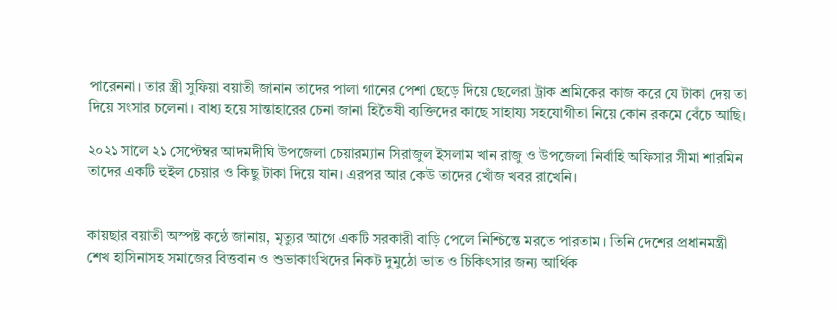পারেননা। তার স্ত্রী সুফিয়া বয়াতী জানান তাদের পালা গানের পেশা ছেড়ে দিয়ে ছেলেরা ট্রাক শ্রমিকের কাজ করে যে টাকা দেয় তা দিয়ে সংসার চলেনা। বাধ্য হয়ে সান্তাহারের চেনা জানা হিতৈষী ব্যক্তিদের কাছে সাহায্য সহযোগীতা নিয়ে কোন রকমে বেঁচে আছি।

২০২১ সালে ২১ সেপ্টেম্বর আদমদীঘি উপজেলা চেয়ারম্যান সিরাজুল ইসলাম খান রাজু ও উপজেলা নির্বাহি অফিসার সীমা শারমিন তাদের একটি হুইল চেয়ার ও কিছু টাকা দিয়ে যান। এরপর আর কেউ তাদের খোঁজ খবর রাখেনি।


কায়ছার বয়াতী অস্পষ্ট কন্ঠে জানায়, মৃত্যুর আগে একটি সরকারী বাড়ি পেলে নিশ্চিন্তে মরতে পারতাম। তিনি দেশের প্রধানমন্ত্রী শেখ হাসিনাসহ সমাজের বিত্তবান ও শুভাকাংখিদের নিকট দুমুঠো ভাত ও চিকিৎসার জন্য আর্থিক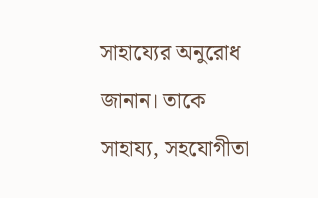সাহায্যের অনুরোধ জানান। তাকে সাহায্য, সহযোগীতা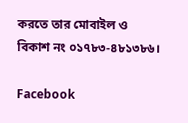করতে তার মোবাইল ও বিকাশ নং ০১৭৮৩-৪৮১৩৮৬।

Facebook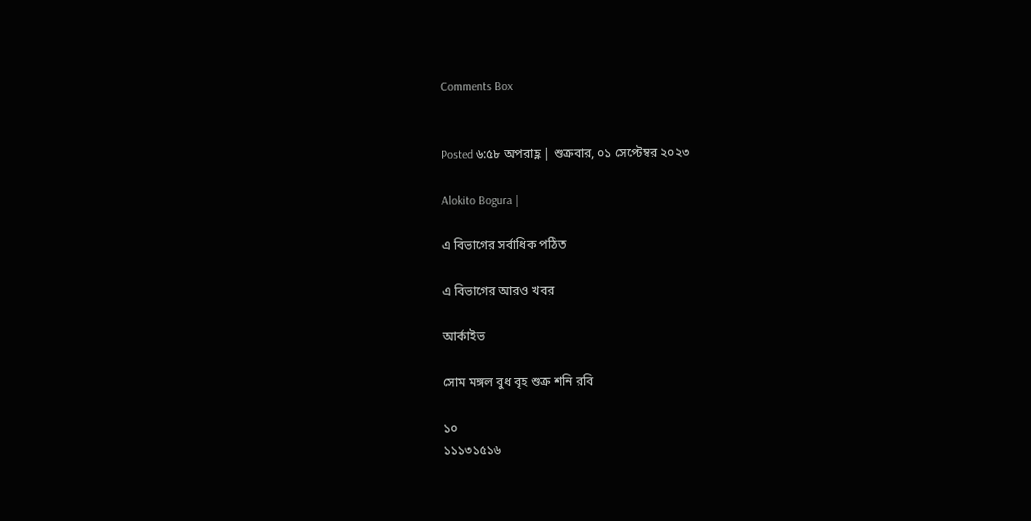Comments Box


Posted ৬:৫৮ অপরাহ্ণ | শুক্রবার, ০১ সেপ্টেম্বর ২০২৩

Alokito Bogura |

এ বিভাগের সর্বাধিক পঠিত

এ বিভাগের আরও খবর

আর্কাইভ

সোম মঙ্গল বুধ বৃহ শুক্র শনি রবি

১০
১১১৩১৫১৬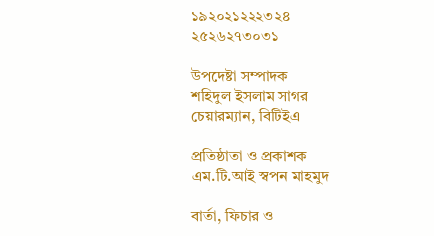১৯২০২১২২২৩২৪
২৫২৬২৭৩০৩১

উপদেষ্টা সম্পাদক
শহিদুল ইসলাম সাগর
চেয়ারম্যান, বিটিইএ

প্রতিষ্ঠাতা ও প্রকাশক
এম.টি.আই স্বপন মাহমুদ

বার্তা, ফিচার ও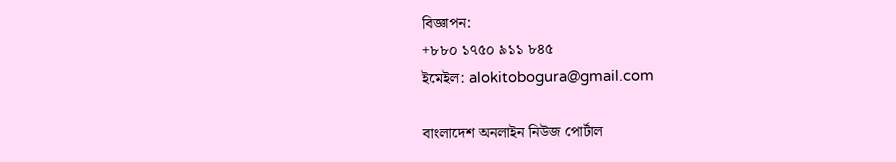বিজ্ঞাপন:
+৮৮০ ১৭৫০ ৯১১ ৮৪৫
ইমেইল: alokitobogura@gmail.com

বাংলাদেশ অনলাইন নিউজ পোর্টাল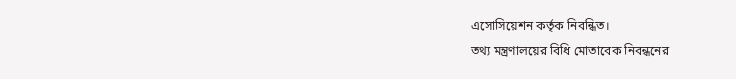এসোসিয়েশন কর্তৃক নিবন্ধিত।
তথ্য মন্ত্রণালয়ের বিধি মোতাবেক নিবন্ধনের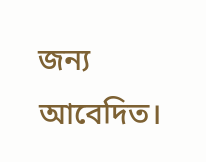জন্য আবেদিত।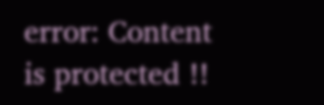error: Content is protected !!